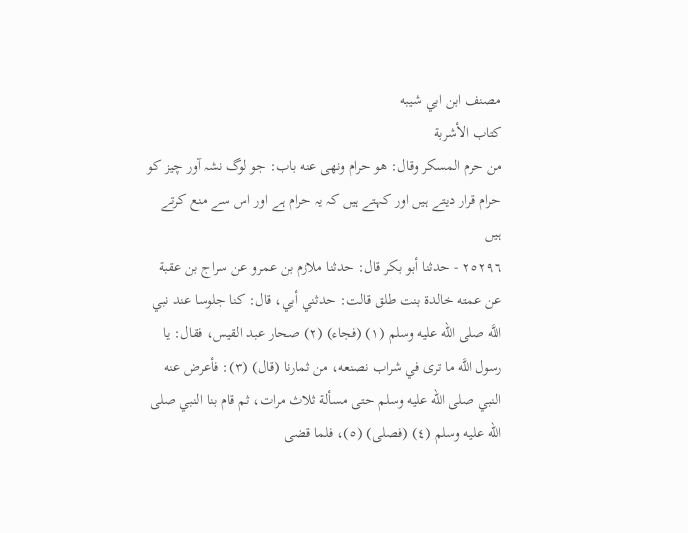مصنف ابن ابي شيبه
كتاب الأشربة
من حرم المسكر وقال: هو حرام ونهى عنه باب: جو لوگ نشہ آور چیز کو حرام قرار دیتے ہیں اور کہتے ہیں کہ یہ حرام ہے اور اس سے منع کرتے ہیں
٢٥٢٩٦ - حدثنا أبو بكر قال: حدثنا ملازم بن عمرو عن سراج بن عقبة عن عمته خالدة بنت طلق قالت: حدثني أبي، قال: كنا جلوسا عند نبي اللَّه صلى الله عليه وسلم (١) (فجاء) (٢) صحار عبد القيس، فقال: يا رسول اللَّه ما ترى في شراب نصنعه، من ثمارنا (قال) (٣): فأعرض عنه النبي صلى الله عليه وسلم حتى مسألة ثلاث مرات، ثم قام بنا النبي صلى الله عليه وسلم (٤) (فصلى) (٥)، فلما قضى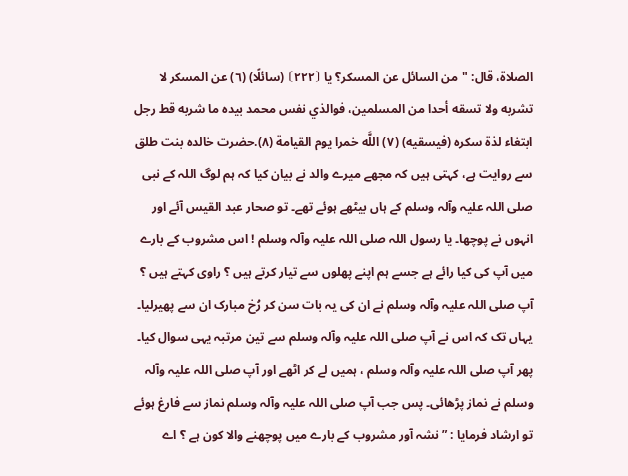الصلاة، قال: "من السائل عن المسكر؟ يا ⦗٢٢٢⦘ (سائلًا) (٦) عن المسكر لا تشربه ولا تسقه أحدا من المسلمين، فوالذي نفس محمد بيده ما شربه قط رجل ابتغاء لذة سكره (فيسقيه) (٧) اللَّه خمرا يوم القيامة (٨).حضرت خالدہ بنت طلق سے روایت ہے، کہتی ہیں کہ مجھے میرے والد نے بیان کیا کہ ہم لوگ اللہ کے نبی صلی اللہ علیہ وآلہ وسلم کے ہاں بیٹھے ہوئے تھے۔ تو صحار عبد القیس آئے اور انہوں نے پوچھا۔ یا رسول اللہ صلی اللہ علیہ وآلہ وسلم ! اس مشروب کے بارے میں آپ کی کیا رائے ہے جسے ہم اپنے پھلوں سے تیار کرتے ہیں ؟ راوی کہتے ہیں ؟ آپ صلی اللہ علیہ وآلہ وسلم نے ان کی یہ بات سن کر رُخ مبارک ان سے پھیرلیا۔ یہاں تک کہ اس نے آپ صلی اللہ علیہ وآلہ وسلم سے تین مرتبہ یہی سوال کیا۔ پھر آپ صلی اللہ علیہ وآلہ وسلم ، ہمیں لے کر اٹھے اور آپ صلی اللہ علیہ وآلہ وسلم نے نماز پڑھائی۔ پس جب آپ صلی اللہ علیہ وآلہ وسلم نماز سے فارغ ہوئے تو ارشاد فرمایا : ” نشہ آور مشروب کے بارے میں پوچھنے والا کون ہے ؟ اے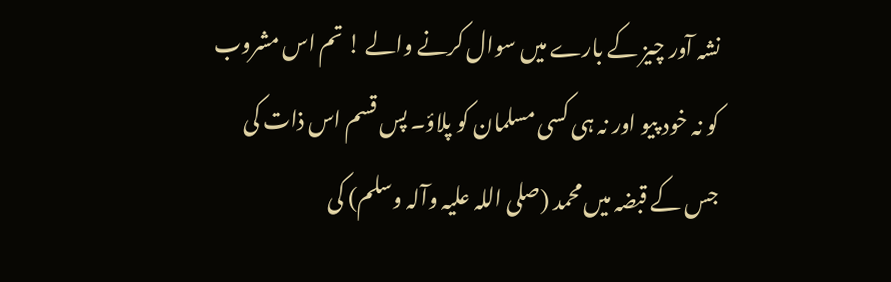نشہ آور چیز کے بارے میں سوال کرنے والے ! تم اس مشروب کو نہ خود پیو اور نہ ہی کسی مسلمان کو پلاؤ۔ پس قسم اس ذات کی جس کے قبضہ میں محمد (صلی اللہ علیہ وآلہ وسلم) کی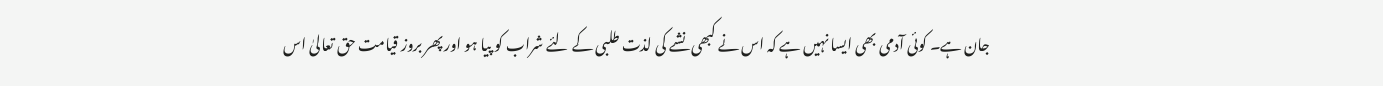جان ہے۔ کوئی آدمی بھی ایسا نہیں ہے کہ اس نے کبھی نشے کی لذت طلبی کے لئے شراب کو پیا ہو اور پھر بروز قیامت حق تعالیٰ اس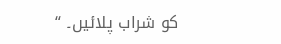کو شراب پلائیں۔ “